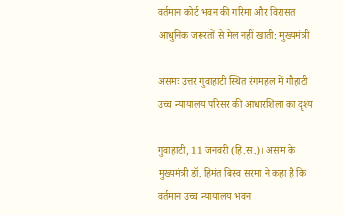वर्तमान कोर्ट भवन की गरिमा और विरासत आधुनिक जरूरतों से मेल नहीं खाती: मुख्यमंत्री

असमः उत्तर गुवाहाटी स्थित रंगमहल में गौहाटी उच्च न्यायालय परिसर की आधारशिला का दृश्य

गुवाहाटी, 11 जनवरी (हि.स.)। असम के मुख्यमंत्री डॉ. हिमंत बिस्व सरमा ने कहा है कि वर्तमान उच्च न्यायालय भवन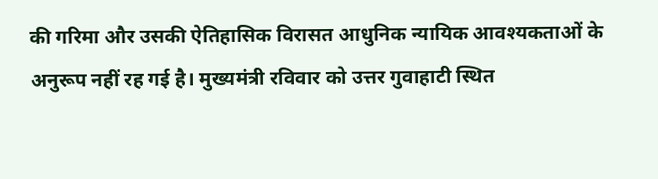की गरिमा और उसकी ऐतिहासिक विरासत आधुनिक न्यायिक आवश्यकताओं के अनुरूप नहीं रह गई है। मुख्यमंत्री रविवार को उत्तर गुवाहाटी स्थित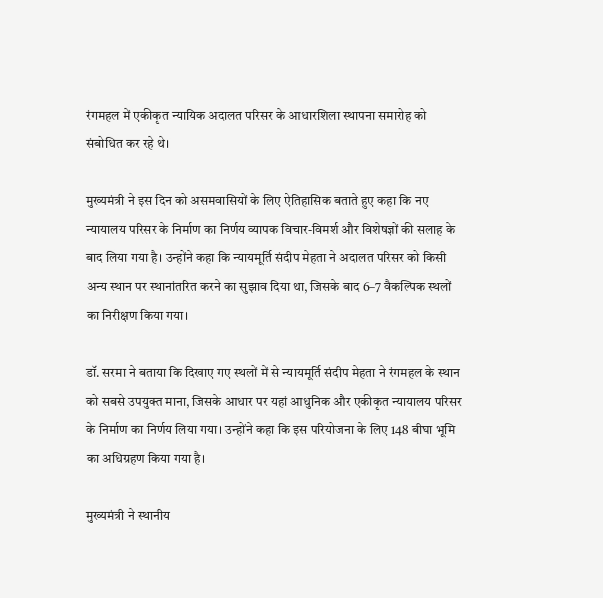रंगमहल में एकीकृत न्यायिक अदालत परिसर के आधारशिला स्थापना समारोह को संबोधित कर रहे थे।

मुख्यमंत्री ने इस दिन को असमवासियों के लिए ऐतिहासिक बताते हुए कहा कि नए न्यायालय परिसर के निर्माण का निर्णय व्यापक विचार-विमर्श और विशेषज्ञों की सलाह के बाद लिया गया है। उन्होंने कहा कि न्यायमूर्ति संदीप मेहता ने अदालत परिसर को किसी अन्य स्थान पर स्थानांतरित करने का सुझाव दिया था, जिसके बाद 6–7 वैकल्पिक स्थलों का निरीक्षण किया गया।

डॉ. सरमा ने बताया कि दिखाए गए स्थलों में से न्यायमूर्ति संदीप मेहता ने रंगमहल के स्थान को सबसे उपयुक्त माना, जिसके आधार पर यहां आधुनिक और एकीकृत न्यायालय परिसर के निर्माण का निर्णय लिया गया। उन्होंने कहा कि इस परियोजना के लिए 148 बीघा भूमि का अधिग्रहण किया गया है।

मुख्यमंत्री ने स्थानीय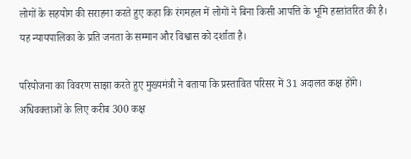लोगों के सहयोग की सराहना करते हुए कहा कि रंगमहल में लोगों ने बिना किसी आपत्ति के भूमि हस्तांतरित की है। यह न्यायपालिका के प्रति जनता के सम्मान और विश्वास को दर्शाता है।

परियोजना का विवरण साझा करते हुए मुख्यमंत्री ने बताया कि प्रस्तावित परिसर में 31 अदालत कक्ष होंगे। अधिवक्ताओं के लिए करीब 300 कक्ष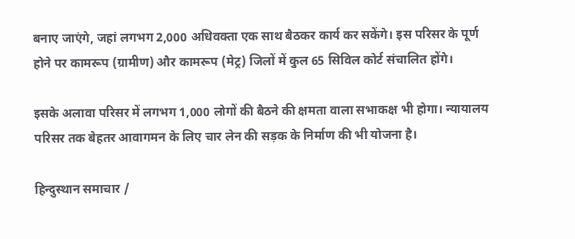बनाए जाएंगे, जहां लगभग 2,000 अधिवक्ता एक साथ बैठकर कार्य कर सकेंगे। इस परिसर के पूर्ण होने पर कामरूप (ग्रामीण) और कामरूप (मेट्र) जिलों में कुल 65 सिविल कोर्ट संचालित होंगे।

इसके अलावा परिसर में लगभग 1,000 लोगों की बैठने की क्षमता वाला सभाकक्ष भी होगा। न्यायालय परिसर तक बेहतर आवागमन के लिए चार लेन की सड़क के निर्माण की भी योजना है।

हिन्दुस्थान समाचार /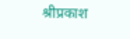श्रीप्रकाश